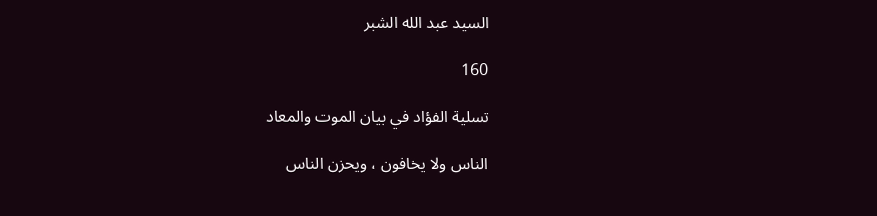السيد عبد الله الشبر

160

تسلية الفؤاد في بيان الموت والمعاد

الناس ولا يخافون ، ويحزن الناس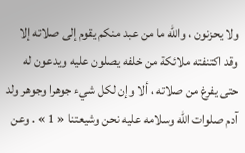ولا يحزنون ، واللّه ما من عبد منكم يقوم إلى صلاته إلا وقد اكتنفته ملائكة من خلفه يصلون عليه ويدعون له حتى يفرغ من صلاته ، ألا وإن لكل شيء جوهرا وجوهر ولد آدم صلوات اللّه وسلامه عليه نحن وشيعتنا « 1 » . وعن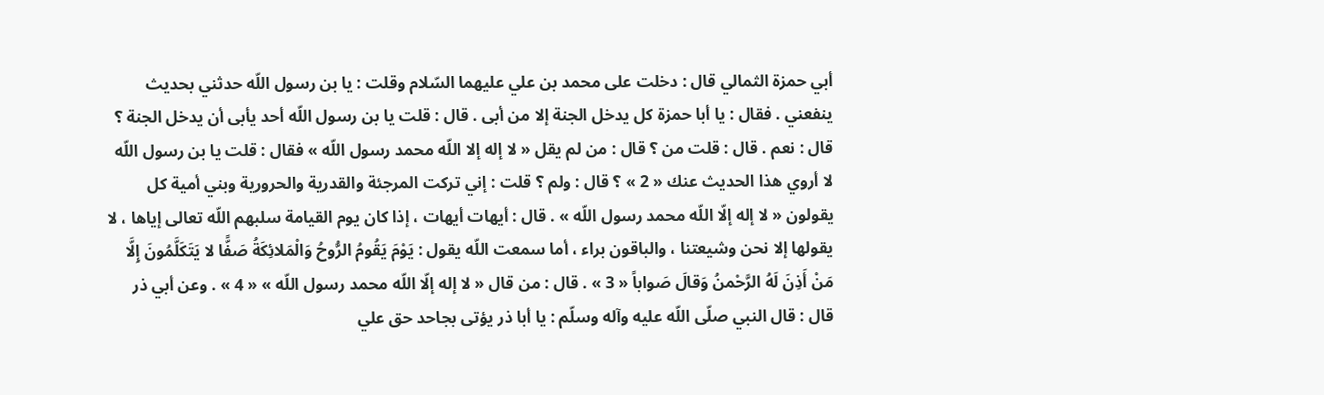أبي حمزة الثمالي قال : دخلت على محمد بن علي عليهما السّلام وقلت : يا بن رسول اللّه حدثني بحديث ينفعني . فقال : يا أبا حمزة كل يدخل الجنة إلا من أبى . قال : قلت يا بن رسول اللّه أحد يأبى أن يدخل الجنة ؟ قال : نعم . قال : قلت من ؟ قال : من لم يقل « لا إله إلا اللّه محمد رسول اللّه » فقال : قلت يا بن رسول اللّه لا أروي هذا الحديث عنك « 2 » ؟ قال : ولم ؟ قلت : إني تركت المرجئة والقدرية والحرورية وبني أمية كل يقولون « لا إله إلّا اللّه محمد رسول اللّه » . قال : أيهات أيهات ، إذا كان يوم القيامة سلبهم اللّه تعالى إياها ، لا يقولها إلا نحن وشيعتنا ، والباقون براء ، أما سمعت اللّه يقول : يَوْمَ يَقُومُ الرُّوحُ وَالْمَلائِكَةُ صَفًّا لا يَتَكَلَّمُونَ إِلَّا مَنْ أَذِنَ لَهُ الرَّحْمنُ وَقالَ صَواباً « 3 » . قال : من قال « لا إله إلّا اللّه محمد رسول اللّه » « 4 » . وعن أبي ذر قال : قال النبي صلّى اللّه عليه وآله وسلّم : يا أبا ذر يؤتى بجاحد حق علي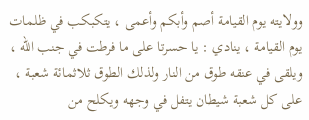وولايته يوم القيامة أصم وأبكم وأعمى ، يتكبكب في ظلمات يوم القيامة ، ينادي : يا حسرتا على ما فرطت في جنب اللّه ، ويلقى في عنقه طوق من النار ولذلك الطوق ثلاثمائة شعبة ، على كل شعبة شيطان يتفل في وجهه ويكلح من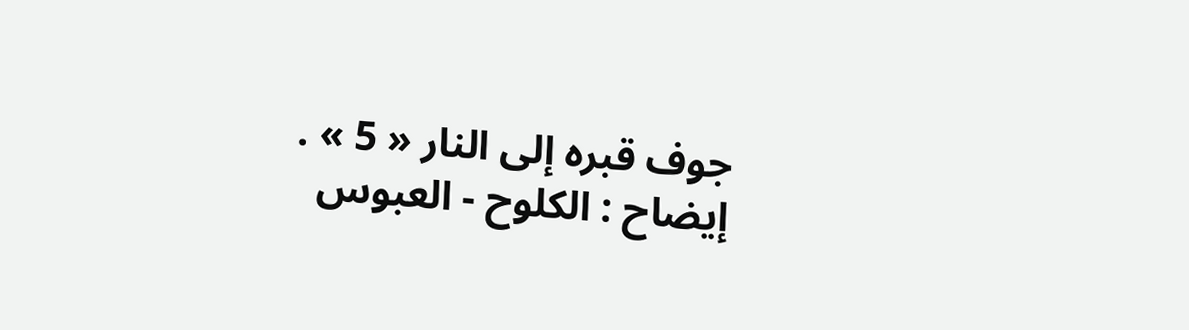جوف قبره إلى النار « 5 » . إيضاح : الكلوح - العبوس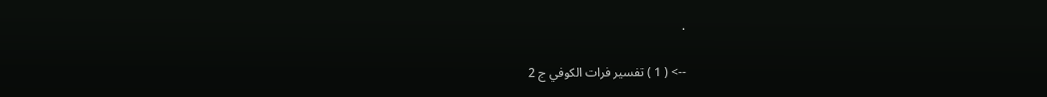.

--> ( 1 ) تفسير فرات الكوفي ج 2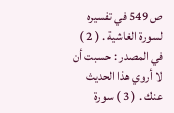ص 549 في تفسيره لسورة الغاشية . ( 2 ) في المصدر : حسبت أن لا أروي هذا الحديث عنك . ( 3 ) سورة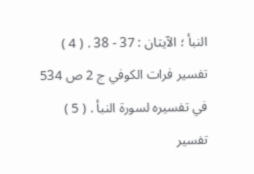النبأ ؛ الآيتان : 37 - 38 . ( 4 ) تفسير فرات الكوفي ج 2 ص 534 في تفسيره لسورة النبأ . ( 5 ) تفسير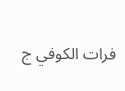فرات الكوفي ج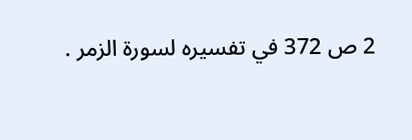2 ص 372 في تفسيره لسورة الزمر .